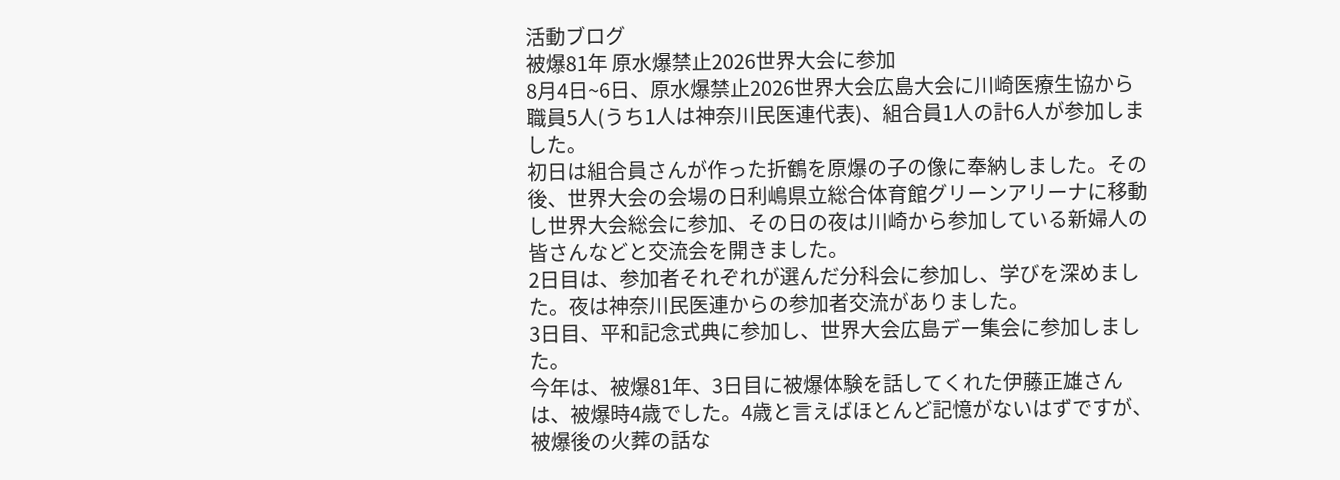活動ブログ
被爆81年 原水爆禁止2026世界大会に参加
8月4日~6日、原水爆禁止2026世界大会広島大会に川崎医療生協から職員5人(うち1人は神奈川民医連代表)、組合員1人の計6人が参加しました。
初日は組合員さんが作った折鶴を原爆の子の像に奉納しました。その後、世界大会の会場の日利嶋県立総合体育館グリーンアリーナに移動し世界大会総会に参加、その日の夜は川崎から参加している新婦人の皆さんなどと交流会を開きました。
2日目は、参加者それぞれが選んだ分科会に参加し、学びを深めました。夜は神奈川民医連からの参加者交流がありました。
3日目、平和記念式典に参加し、世界大会広島デー集会に参加しました。
今年は、被爆81年、3日目に被爆体験を話してくれた伊藤正雄さんは、被爆時4歳でした。4歳と言えばほとんど記憶がないはずですが、被爆後の火葬の話な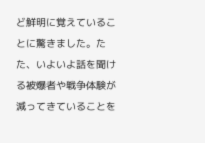ど鮮明に覚えていることに驚きました。たた、いよいよ話を聞ける被爆者や戦争体験が減ってきていることを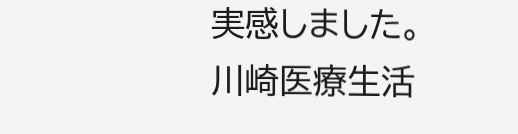実感しました。
川崎医療生活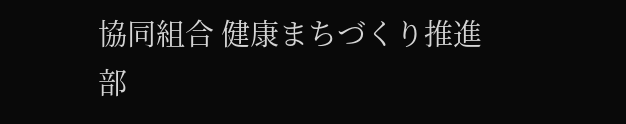協同組合 健康まちづくり推進部